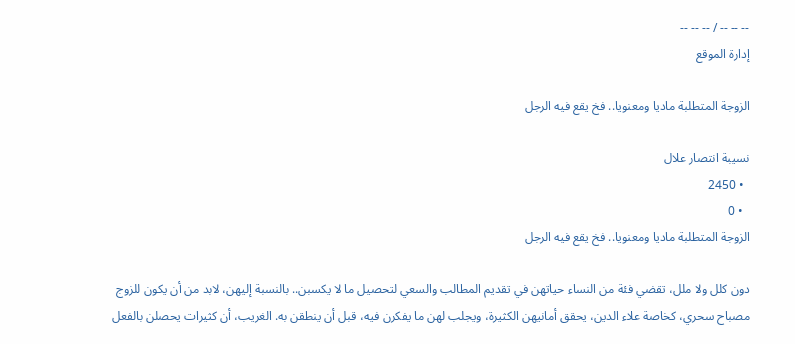-- -- -- / -- -- --
إدارة الموقع

الزوجة المتطلبة ماديا ومعنويا.. فخ يقع فيه الرجل

نسيبة انتصار علال
  • 2450
  • 0
الزوجة المتطلبة ماديا ومعنويا.. فخ يقع فيه الرجل

دون كلل ولا ملل، تقضي فئة من النساء حياتهن في تقديم المطالب والسعي لتحصيل ما لا يكسبن.. بالنسبة إليهن، لابد من أن يكون للزوج مصباح سحري، كخاصة علاء الدين، يحقق أمانيهن الكثيرة، ويجلب لهن ما يفكرن فيه، قبل أن ينطقن به. الغريب، أن كثيرات يحصلن بالفعل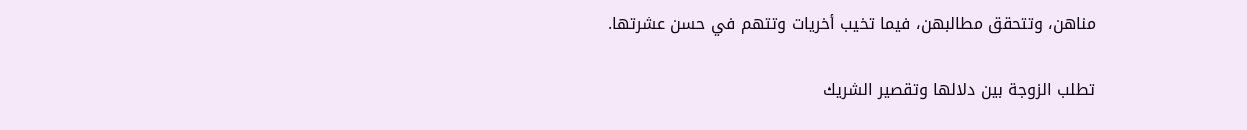مناهن، وتتحقق مطالبهن، فيما تخيب أخريات وتتهم في حسن عشرتها.

تطلب الزوجة بين دلالها وتقصير الشريك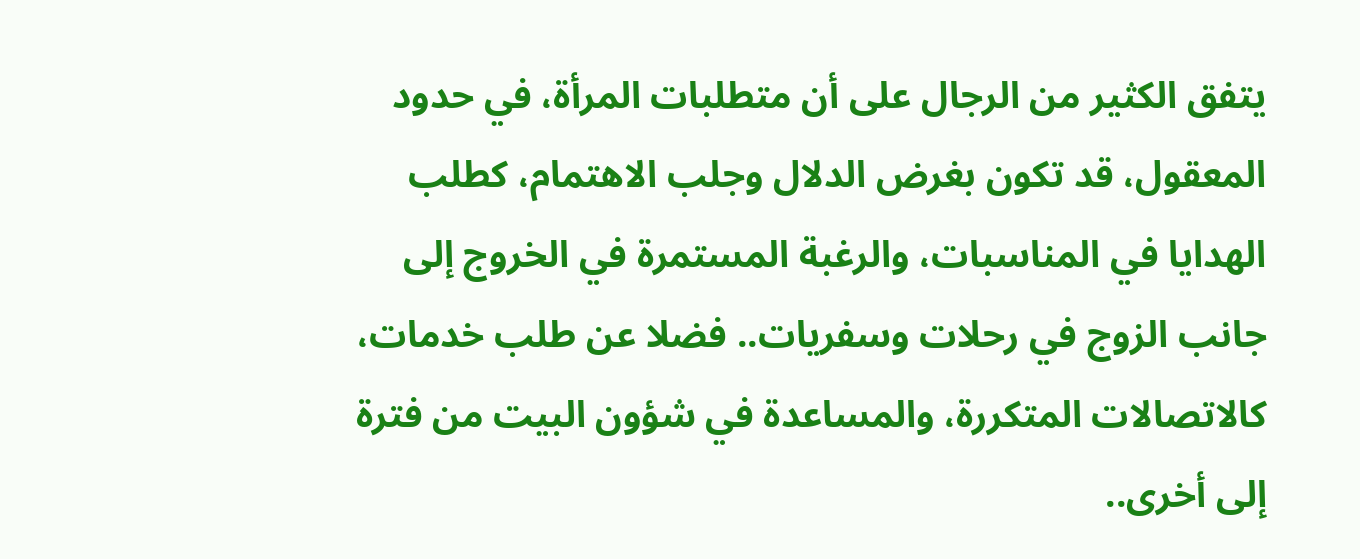يتفق الكثير من الرجال على أن متطلبات المرأة، في حدود المعقول، قد تكون بغرض الدلال وجلب الاهتمام، كطلب الهدايا في المناسبات، والرغبة المستمرة في الخروج إلى جانب الزوج في رحلات وسفريات.. فضلا عن طلب خدمات، كالاتصالات المتكررة، والمساعدة في شؤون البيت من فترة إلى أخرى..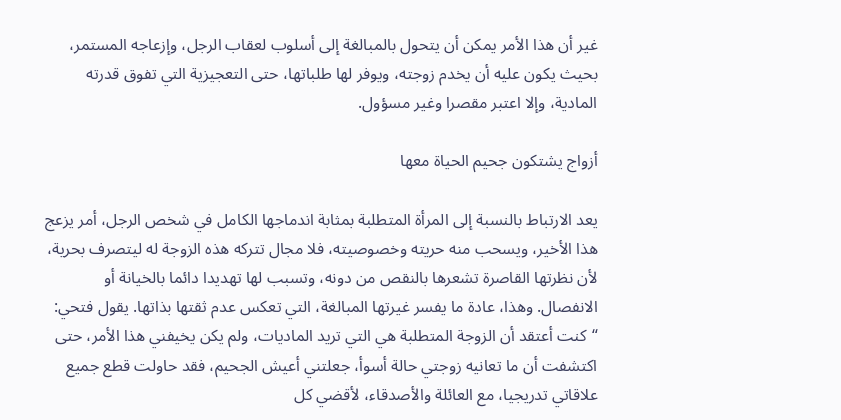غير أن هذا الأمر يمكن أن يتحول بالمبالغة إلى أسلوب لعقاب الرجل، وإزعاجه المستمر، بحيث يكون عليه أن يخدم زوجته، ويوفر لها طلباتها، حتى التعجيزية التي تفوق قدرته المادية، وإلا اعتبر مقصرا وغير مسؤول.

أزواج يشتكون جحيم الحياة معها

يعد الارتباط بالنسبة إلى المرأة المتطلبة بمثابة اندماجها الكامل في شخص الرجل، أمر يزعج هذا الأخير، ويسحب منه حريته وخصوصيته، فلا مجال تتركه هذه الزوجة له ليتصرف بحرية، لأن نظرتها القاصرة تشعرها بالنقص من دونه، وتسبب لها تهديدا دائما بالخيانة أو الانفصال. وهذا، عادة ما يفسر غيرتها المبالغة، التي تعكس عدم ثقتها بذاتها. يقول فتحي: “كنت أعتقد أن الزوجة المتطلبة هي التي تريد الماديات، ولم يكن يخيفني هذا الأمر، حتى اكتشفت أن ما تعانيه زوجتي حالة أسوأ، جعلتني أعيش الجحيم، فقد حاولت قطع جميع علاقاتي تدريجيا، مع العائلة والأصدقاء، لأقضي كل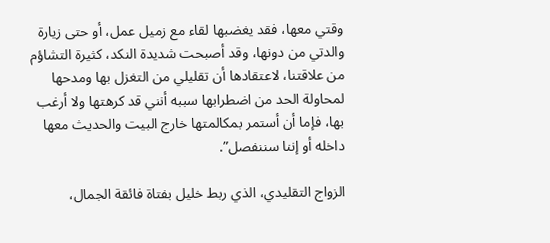وقتي معها، فقد يغضبها لقاء مع زميل عمل، أو حتى زيارة والدتي من دونها، وقد أصبحت شديدة النكد، كثيرة التشاؤم من علاقتنا، لاعتقادها أن تقليلي من التغزل بها ومدحها لمحاولة الحد من اضطرابها سببه أنني قد كرهتها ولا أرغب بها، فإما أن أستمر بمكالمتها خارج البيت والحديث معها داخله أو إننا سننفصل”.

الزواج التقليدي، الذي ربط خليل بفتاة فائقة الجمال،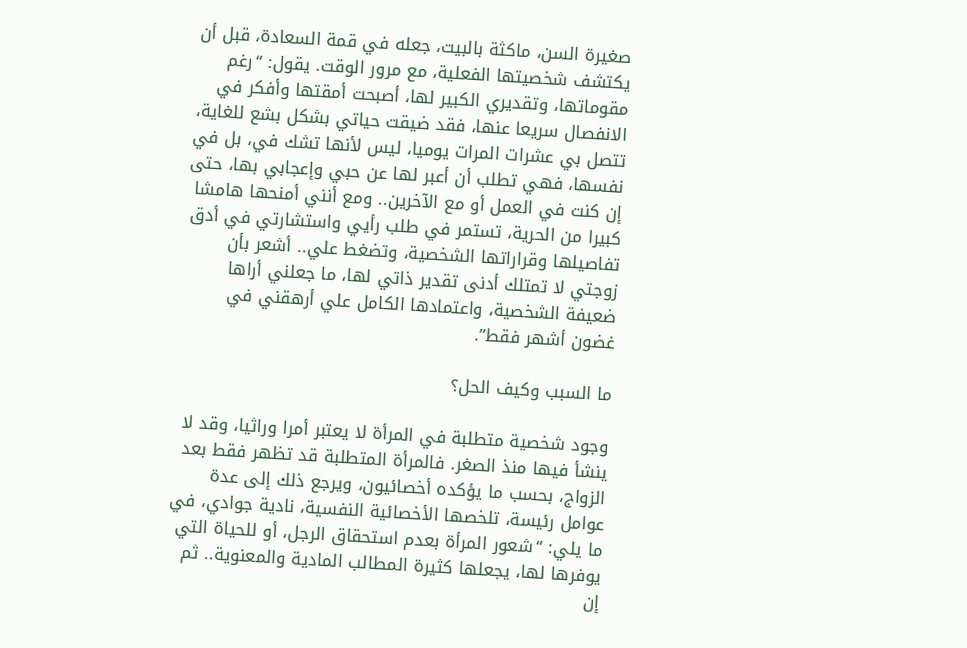صغيرة السن، ماكثة بالبيت، جعله في قمة السعادة، قبل أن يكتشف شخصيتها الفعلية، مع مرور الوقت. يقول: “رغم مقوماتها، وتقديري الكبير لها، أصبحت أمقتها وأفكر في الانفصال سريعا عنها، فقد ضيقت حياتي بشكل بشع للغاية، تتصل بي عشرات المرات يوميا، ليس لأنها تشك في، بل في نفسها، فهي تطلب أن أعبر لها عن حبي وإعجابي بها، حتى إن كنت في العمل أو مع الآخرين.. ومع أنني أمنحها هامشا كبيرا من الحرية، تستمر في طلب رأيي واستشارتي في أدق تفاصيلها وقراراتها الشخصية، وتضغط علي.. أشعر بأن زوجتي لا تمتلك أدنى تقدير ذاتي لها، ما جعلني أراها ضعيفة الشخصية، واعتمادها الكامل علي أرهقني في غضون أشهر فقط”.

ما السبب وكيف الحل؟

وجود شخصية متطلبة في المرأة لا يعتبر أمرا وراثيا، وقد لا ينشأ فيها منذ الصغر. فالمرأة المتطلبة قد تظهر فقط بعد الزواج، بحسب ما يؤكده أخصائيون، ويرجع ذلك إلى عدة عوامل رئيسة، تلخصها الأخصائية النفسية، نادية جوادي، في ما يلي: “شعور المرأة بعدم استحقاق الرجل، أو للحياة التي يوفرها لها، يجعلها كثيرة المطالب المادية والمعنوية.. ثم إن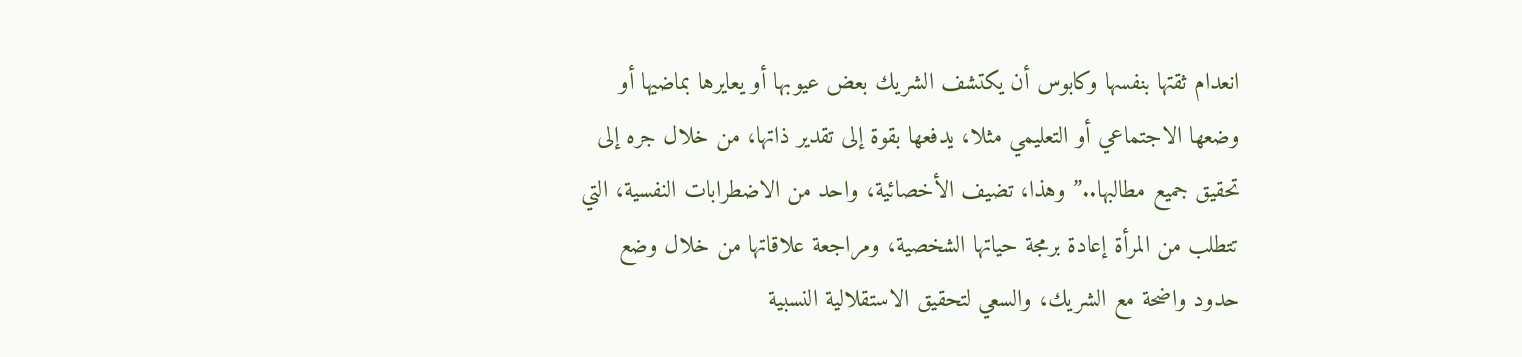انعدام ثقتها بنفسها وكابوس أن يكتشف الشريك بعض عيوبها أو يعايرها بماضيها أو وضعها الاجتماعي أو التعليمي مثلا، يدفعها بقوة إلى تقدير ذاتها، من خلال جره إلى تحقيق جميع مطالبها..” وهذا، تضيف الأخصائية، واحد من الاضطرابات النفسية، التي تتطلب من المرأة إعادة برمجة حياتها الشخصية، ومراجعة علاقاتها من خلال وضع حدود واضحة مع الشريك، والسعي لتحقيق الاستقلالية النسبية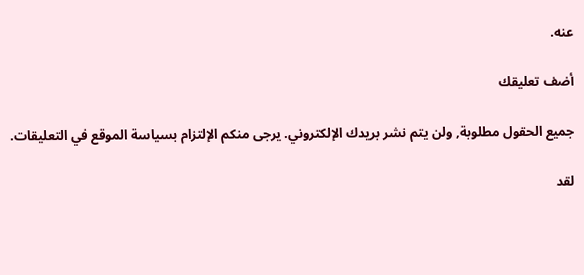عنه.

أضف تعليقك

جميع الحقول مطلوبة, ولن يتم نشر بريدك الإلكتروني. يرجى منكم الإلتزام بسياسة الموقع في التعليقات.

لقد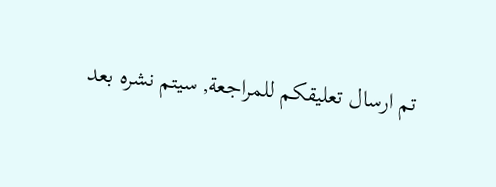تم ارسال تعليقكم للمراجعة, سيتم نشره بعد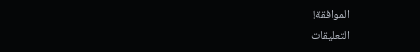الموافقة!
التعليقات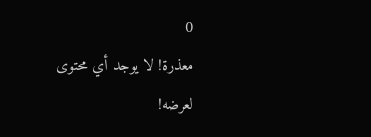0
معذرة! لا يوجد أي محتوى لعرضه!